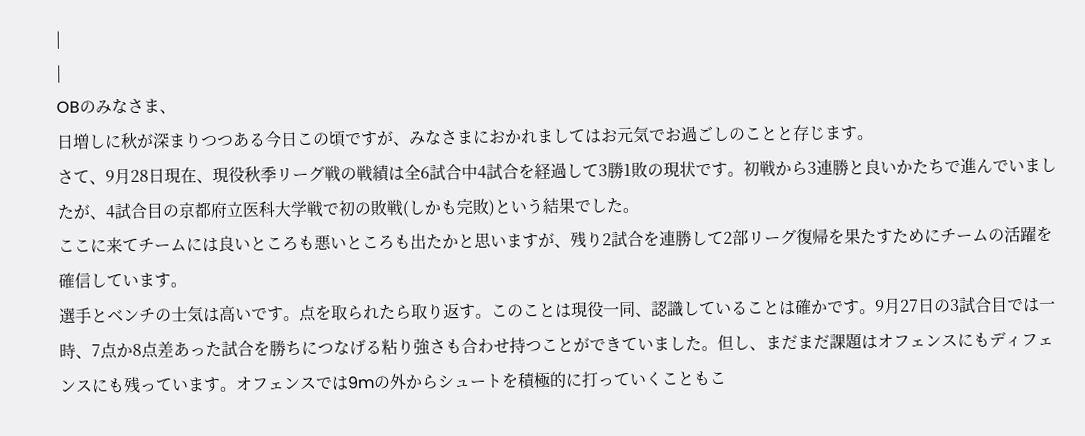|
|
OBのみなさま、
日増しに秋が深まりつつある今日この頃ですが、みなさまにおかれましてはお元気でお過ごしのことと存じます。
さて、9月28日現在、現役秋季リーグ戦の戦績は全6試合中4試合を経過して3勝1敗の現状です。初戦から3連勝と良いかたちで進んでいましたが、4試合目の京都府立医科大学戦で初の敗戦(しかも完敗)という結果でした。
ここに来てチームには良いところも悪いところも出たかと思いますが、残り2試合を連勝して2部リーグ復帰を果たすためにチームの活躍を確信しています。
選手とベンチの士気は高いです。点を取られたら取り返す。このことは現役一同、認識していることは確かです。9月27日の3試合目では一時、7点か8点差あった試合を勝ちにつなげる粘り強さも合わせ持つことができていました。但し、まだまだ課題はオフェンスにもディフェンスにも残っています。オフェンスでは9mの外からシュートを積極的に打っていくこともこ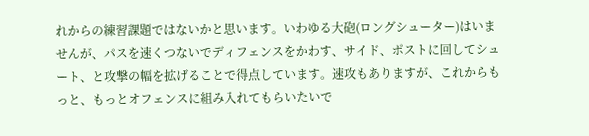れからの練習課題ではないかと思います。いわゆる大砲(ロングシューター)はいませんが、パスを速くつないでディフェンスをかわす、サイド、ポストに回してシュート、と攻撃の幅を拡げることで得点しています。速攻もありますが、これからもっと、もっとオフェンスに組み入れてもらいたいで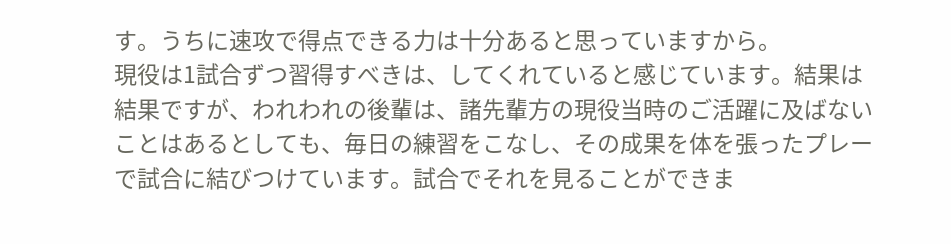す。うちに速攻で得点できる力は十分あると思っていますから。
現役は1試合ずつ習得すべきは、してくれていると感じています。結果は結果ですが、われわれの後輩は、諸先輩方の現役当時のご活躍に及ばないことはあるとしても、毎日の練習をこなし、その成果を体を張ったプレーで試合に結びつけています。試合でそれを見ることができま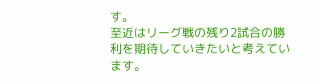す。
至近はリーグ戦の残り2試合の勝利を期待していきたいと考えています。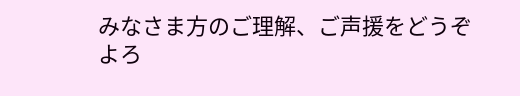みなさま方のご理解、ご声援をどうぞよろ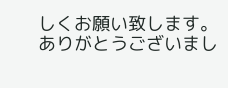しくお願い致します。
ありがとうございまし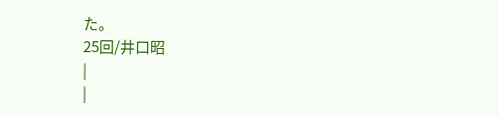た。
25回/井口昭
|
|